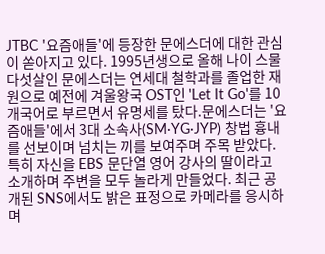JTBC '요즘애들'에 등장한 문에스더에 대한 관심이 쏟아지고 있다. 1995년생으로 올해 나이 스물 다섯살인 문에스더는 연세대 철학과를 졸업한 재원으로 예전에 겨울왕국 OST인 'Let It Go'를 10개국어로 부르면서 유명세를 탔다.문에스더는 '요즘애들'에서 3대 소속사(SM·YG·JYP) 창법 흉내를 선보이며 넘치는 끼를 보여주며 주목 받았다. 특히 자신을 EBS 문단열 영어 강사의 딸이라고 소개하며 주변을 모두 놀라게 만들었다. 최근 공개된 SNS에서도 밝은 표정으로 카메라를 응시하며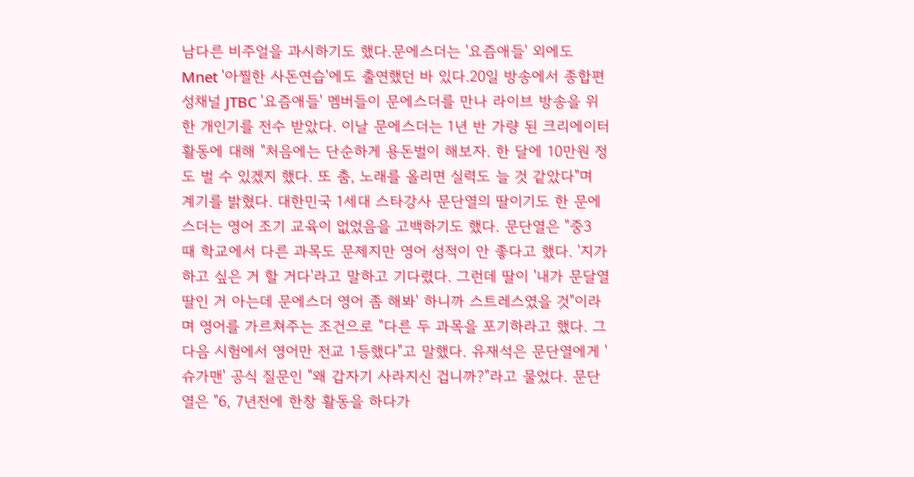남다른 비주얼을 과시하기도 했다.문에스더는 '요즘애들' 외에도 Mnet '아찔한 사돈연습'에도 출연했던 바 있다.20일 방송에서 종합편성채널 JTBC '요즘애들' 멤버들이 문에스더를 만나 라이브 방송을 위한 개인기를 전수 받았다. 이날 문에스더는 1년 반 가량 된 크리에이터 활동에 대해 "처음에는 단순하게 용돈벌이 해보자. 한 달에 10만원 정도 벌 수 있겠지 했다. 또 춤, 노래를 올리면 실력도 늘 것 같았다"며 계기를 밝혔다. 대한민국 1세대 스타강사 문단열의 딸이기도 한 문에스더는 영어 조기 교육이 없었음을 고백하기도 했다. 문단열은 "중3 때 학교에서 다른 과목도 문제지만 영어 성적이 안 좋다고 했다. '지가 하고 싶은 거 할 거다'라고 말하고 기다렸다. 그런데 딸이 '내가 문달열 딸인 거 아는데 문에스더 영어 좀 해봐' 하니까 스트레스였을 것"이라며 영어를 가르쳐주는 조건으로 "다른 두 과목을 포기하라고 했다. 그 다음 시험에서 영어만 전교 1등했다"고 말했다. 유재석은 문단열에게 '슈가맨' 공식 질문인 "왜 갑자기 사라지신 겁니까?"라고 물었다. 문단열은 "6, 7년전에 한창 활동을 하다가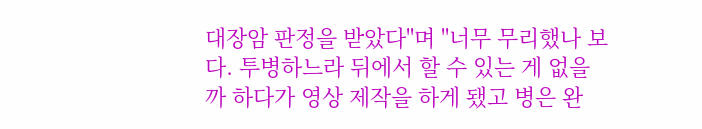대장암 판정을 받았다"며 "너무 무리했나 보다. 투병하느라 뒤에서 할 수 있는 게 없을까 하다가 영상 제작을 하게 됐고 병은 완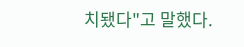치됐다"고 말했다.